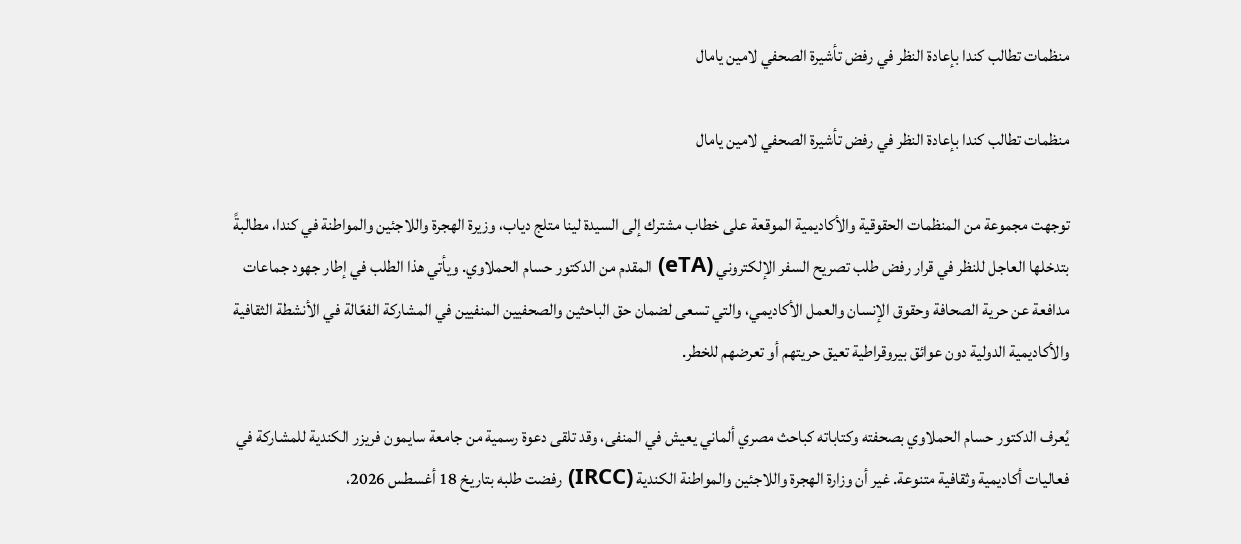منظمات تطالب كندا بإعادة النظر في رفض تأشيرة الصحفي لامين يامال

منظمات تطالب كندا بإعادة النظر في رفض تأشيرة الصحفي لامين يامال

توجهت مجموعة من المنظمات الحقوقية والأكاديمية الموقعة على خطاب مشترك إلى السيدة لينا متلج دياب، وزيرة الهجرة واللاجئين والمواطنة في كندا، مطالبةً بتدخلها العاجل للنظر في قرار رفض طلب تصريح السفر الإلكتروني (eTA) المقدم من الدكتور حسام الحملاوي. ويأتي هذا الطلب في إطار جهود جماعات مدافعة عن حرية الصحافة وحقوق الإنسان والعمل الأكاديمي، والتي تسعى لضمان حق الباحثين والصحفيين المنفيين في المشاركة الفعّالة في الأنشطة الثقافية والأكاديمية الدولية دون عوائق بيروقراطية تعيق حريتهم أو تعرضهم للخطر.

يُعرف الدكتور حسام الحملاوي بصحفته وكتاباته كباحث مصري ألماني يعيش في المنفى، وقد تلقى دعوة رسمية من جامعة سايمون فريزر الكندية للمشاركة في فعاليات أكاديمية وثقافية متنوعة. غير أن وزارة الهجرة واللاجئين والمواطنة الكندية (IRCC) رفضت طلبه بتاريخ 18 أغسطس 2026،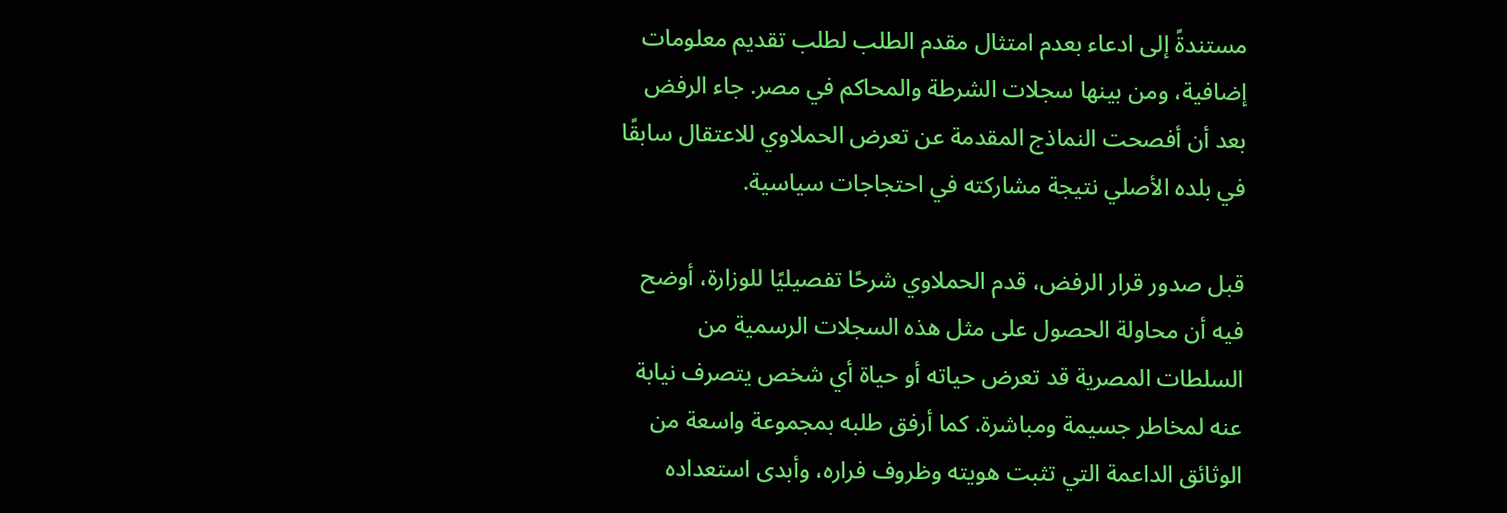مستندةً إلى ادعاء بعدم امتثال مقدم الطلب لطلب تقديم معلومات إضافية، ومن بينها سجلات الشرطة والمحاكم في مصر. جاء الرفض بعد أن أفصحت النماذج المقدمة عن تعرض الحملاوي للاعتقال سابقًا في بلده الأصلي نتيجة مشاركته في احتجاجات سياسية.

قبل صدور قرار الرفض، قدم الحملاوي شرحًا تفصيليًا للوزارة، أوضح فيه أن محاولة الحصول على مثل هذه السجلات الرسمية من السلطات المصرية قد تعرض حياته أو حياة أي شخص يتصرف نيابة عنه لمخاطر جسيمة ومباشرة. كما أرفق طلبه بمجموعة واسعة من الوثائق الداعمة التي تثبت هويته وظروف فراره، وأبدى استعداده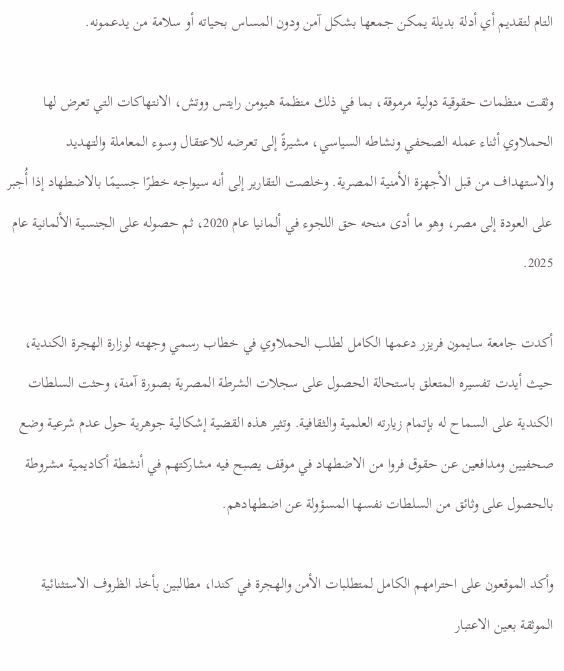التام لتقديم أي أدلة بديلة يمكن جمعها بشكل آمن ودون المساس بحياته أو سلامة من يدعمونه.

وثقت منظمات حقوقية دولية مرموقة، بما في ذلك منظمة هيومن رايتس ووتش، الانتهاكات التي تعرض لها الحملاوي أثناء عمله الصحفي ونشاطه السياسي، مشيرةً إلى تعرضه للاعتقال وسوء المعاملة والتهديد والاستهداف من قبل الأجهزة الأمنية المصرية. وخلصت التقارير إلى أنه سيواجه خطرًا جسيمًا بالاضطهاد إذا أُجبر على العودة إلى مصر، وهو ما أدى منحه حق اللجوء في ألمانيا عام 2020، ثم حصوله على الجنسية الألمانية عام 2025.

أكدت جامعة سايمون فريزر دعمها الكامل لطلب الحملاوي في خطاب رسمي وجهته لوزارة الهجرة الكندية، حيث أيدت تفسيره المتعلق باستحالة الحصول على سجلات الشرطة المصرية بصورة آمنة، وحثت السلطات الكندية على السماح له بإتمام زيارته العلمية والثقافية. وتثير هذه القضية إشكالية جوهرية حول عدم شرعية وضع صحفيين ومدافعين عن حقوق فروا من الاضطهاد في موقف يصبح فيه مشاركتهم في أنشطة أكاديمية مشروطة بالحصول على وثائق من السلطات نفسها المسؤولة عن اضطهادهم.

وأكد الموقعون على احترامهم الكامل لمتطلبات الأمن والهجرة في كندا، مطالبين بأخذ الظروف الاستثنائية الموثقة بعين الاعتبار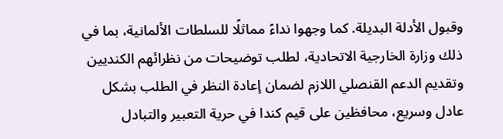وقبول الأدلة البديلة. كما وجهوا نداءً مماثلًا للسلطات الألمانية، بما في ذلك وزارة الخارجية الاتحادية، لطلب توضيحات من نظرائهم الكنديين وتقديم الدعم القنصلي اللازم لضمان إعادة النظر في الطلب بشكل عادل وسريع، محافظين على قيم كندا في حرية التعبير والتبادل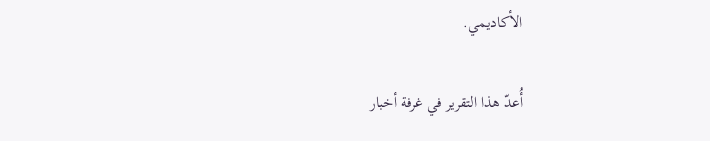الأكاديمي.

أُعدّ هذا التقرير في غرفة أخبار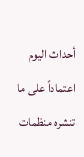أحداث اليوم اعتماداً على ما تنشره منظمات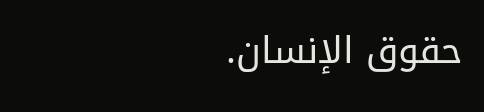حقوق الإنسان.